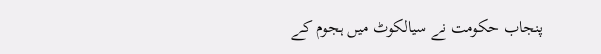پنجاب حکومت نے سیالکوٹ میں ہجوم کے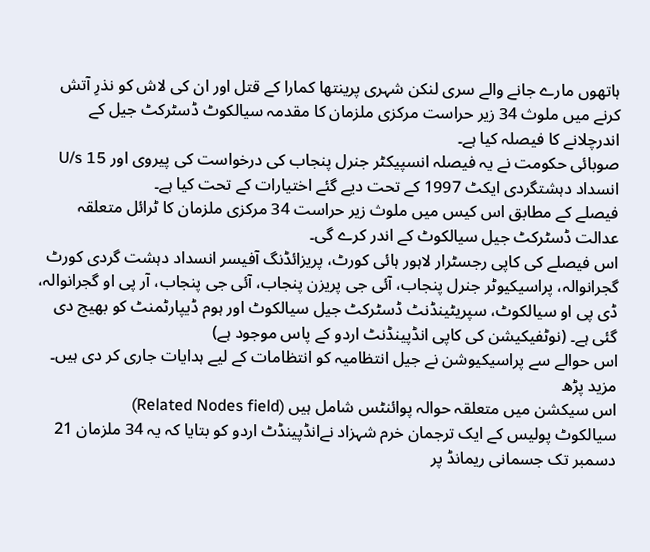ہاتھوں مارے جانے والے سری لنکن شہری پرینتھا کمارا کے قتل اور ان کی لاش کو نذرِ آتش کرنے میں ملوث 34 زیر حراست مرکزی ملزمان کا مقدمہ سیالکوٹ ڈسٹرکٹ جیل کے اندرچلانے کا فیصلہ کیا ہے۔
صوبائی حکومت نے یہ فیصلہ انسپیکٹر جنرل پنجاب کی درخواست کی پیروی اور U/s 15 انسداد دہشتگردی ایکٹ 1997 کے تحت دیے گئے اختیارات کے تحت کیا ہے۔
فیصلے کے مطابق اس کیس میں ملوث زیر حراست 34 مرکزی ملزمان کا ٹرائل متعلقہ عدالت ڈسٹرکٹ جیل سیالکوٹ کے اندر کرے گی۔
اس فیصلے کی کاپی رجسٹرار لاہور ہائی کورٹ، پریزائڈنگ آفیسر انسداد دہشت گردی کورٹ گجرانوالہ، پراسیکیوٹر جنرل پنجاب، آئی جی پریزن پنجاب، آئی جی پنجاب، آر پی او گجرانوالہ، ڈی پی او سیالکوٹ، سپریٹینڈنٹ ڈسٹرکٹ جیل سیالکوٹ اور ہوم ڈیپارٹمنٹ کو بھیج دی گئی ہے۔ (نوٹفیکیشن کی کاپی انڈپینڈنٹ اردو کے پاس موجود ہے)
اس حوالے سے پراسیکیوشن نے جیل انتظامیہ کو انتظامات کے لیے ہدایات جاری کر دی ہیں۔
مزید پڑھ
اس سیکشن میں متعلقہ حوالہ پوائنٹس شامل ہیں (Related Nodes field)
سیالکوٹ پولیس کے ایک ترجمان خرم شہزاد نےانڈپینڈٹ اردو کو بتایا کہ یہ 34 ملزمان 21 دسمبر تک جسمانی ریمانڈ پر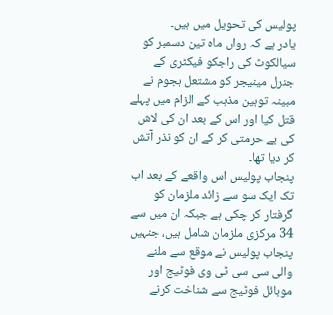پولیس کی تحویل میں ہیں۔
یادر ہے کہ رواں ماہ تین دسمبر کو سیالکوٹ کی راجکو فیکٹری کے جنرل مینیجر کو مشتعل ہجوم نے مبینہ توہین مذہب کے الزام میں پہلے قتل کیا اور اس کے بعد ان کی لاش کی بے حرمتی کر کے ان کو نذر آتش کر دیا تھا۔
پنجاب پولیس اس واقعے کے بعد اب تک ایک سو سے زائد ملزمان کو گرفتار کر چکی ہے جبکہ ان میں سے 34 مرکزی ملزمان شامل ہیں، جنہیں پنجاب پولیس نے موقع سے ملنے والی سی سی ٹی وی فوٹیج اور موبائل فوٹیج سے شناخت کرنے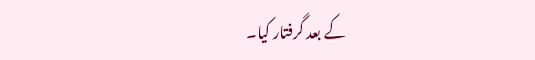کے بعد گرفتار کیا۔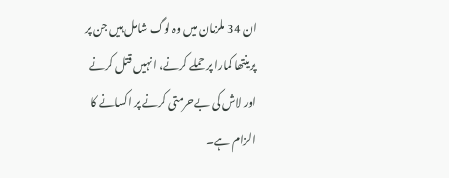ان 34 ملزمان میں وہ لوگ شامل ہیں جن پر پرینتھا کمارا پر حملے کرنے، انہیں قتل کرنے اور لاش کی بےحرمتی کرنے پر اکسانے کا الزام ہے۔